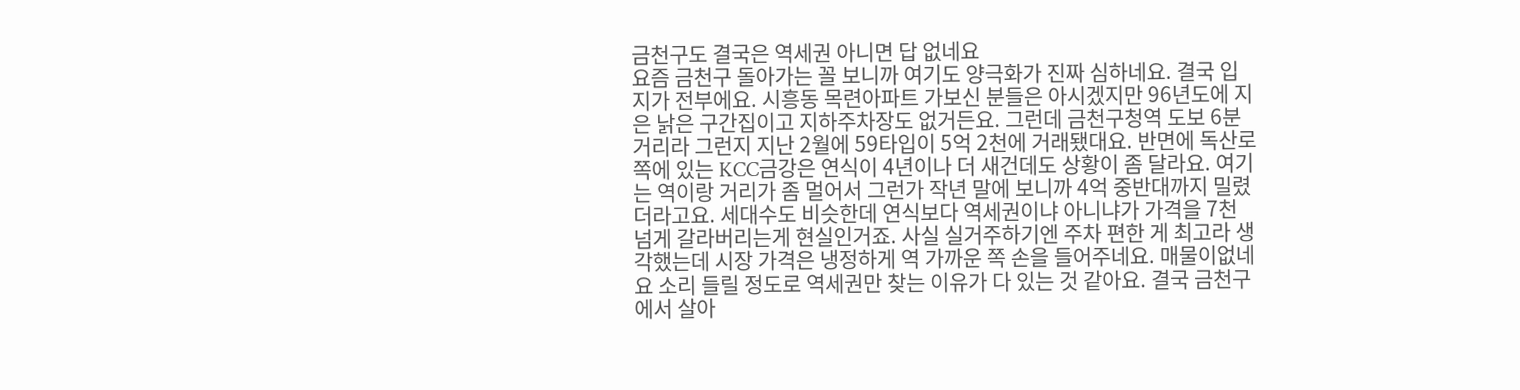금천구도 결국은 역세권 아니면 답 없네요
요즘 금천구 돌아가는 꼴 보니까 여기도 양극화가 진짜 심하네요. 결국 입지가 전부에요. 시흥동 목련아파트 가보신 분들은 아시겠지만 96년도에 지은 낡은 구간집이고 지하주차장도 없거든요. 그런데 금천구청역 도보 6분거리라 그런지 지난 2월에 59타입이 5억 2천에 거래됐대요. 반면에 독산로 쪽에 있는 KCC금강은 연식이 4년이나 더 새건데도 상황이 좀 달라요. 여기는 역이랑 거리가 좀 멀어서 그런가 작년 말에 보니까 4억 중반대까지 밀렸더라고요. 세대수도 비슷한데 연식보다 역세권이냐 아니냐가 가격을 7천 넘게 갈라버리는게 현실인거죠. 사실 실거주하기엔 주차 편한 게 최고라 생각했는데 시장 가격은 냉정하게 역 가까운 쪽 손을 들어주네요. 매물이없네요 소리 들릴 정도로 역세권만 찾는 이유가 다 있는 것 같아요. 결국 금천구에서 살아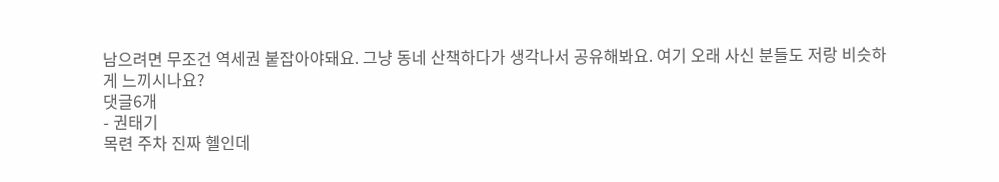남으려면 무조건 역세권 붙잡아야돼요. 그냥 동네 산책하다가 생각나서 공유해봐요. 여기 오래 사신 분들도 저랑 비슷하게 느끼시나요?
댓글6개
- 권태기
목련 주차 진짜 헬인데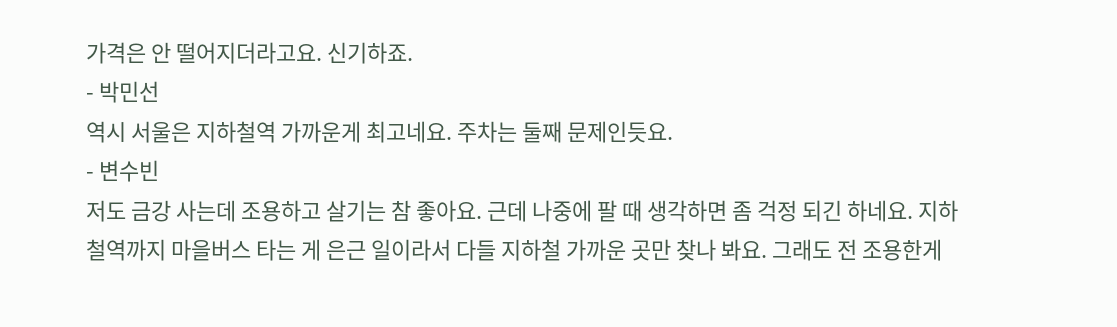가격은 안 떨어지더라고요. 신기하죠.
- 박민선
역시 서울은 지하철역 가까운게 최고네요. 주차는 둘째 문제인듯요.
- 변수빈
저도 금강 사는데 조용하고 살기는 참 좋아요. 근데 나중에 팔 때 생각하면 좀 걱정 되긴 하네요. 지하철역까지 마을버스 타는 게 은근 일이라서 다들 지하철 가까운 곳만 찾나 봐요. 그래도 전 조용한게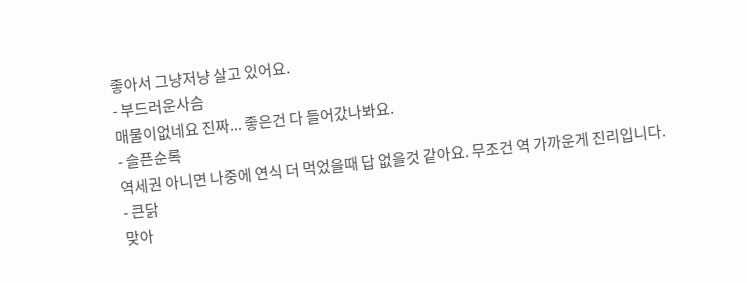좋아서 그냥저냥 살고 있어요.
- 부드러운사슴
매물이없네요 진짜... 좋은건 다 들어갔나봐요.
- 슬픈순록
역세권 아니면 나중에 연식 더 먹었을때 답 없을것 같아요. 무조건 역 가까운게 진리입니다.
- 큰닭
맞아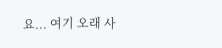요... 여기 오래 사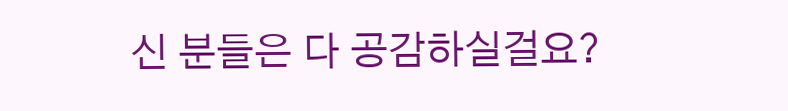신 분들은 다 공감하실걸요?